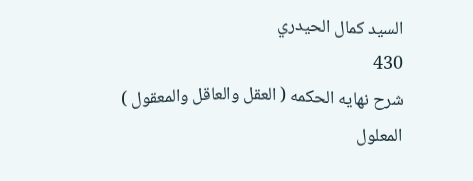السيد كمال الحيدري
430
شرح نهايه الحكمه ( العقل والعاقل والمعقول )
المعلول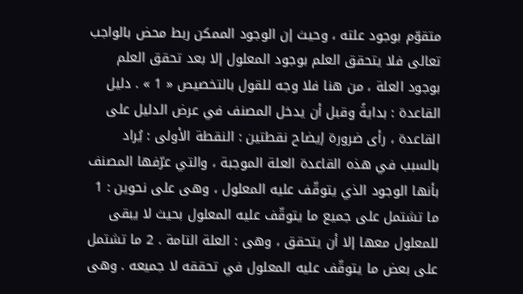متقوّم بوجود علته ، وحيث إن الوجود الممكن ربط محض بالواجب تعالى فلا يتحقق العلم بوجود المعلول إلا بعد تحقق العلم بوجود العلة ، من هنا فلا وجه للقول بالتخصيص « 1 » . دليل القاعدة : بدايةً وقبل أن يدخل المصنف في عرض الدليل على القاعدة ، رأى ضرورة إيضاح نقطتين : النقطة الأولى : يُراد بالسبب في هذه القاعدة العلة الموجبة ، والتي عرّفها المصنف بأنها الوجود الذي يتوقّف عليه المعلول ، وهى على نحوين : 1 ما تشتمل على جميع ما يتوقّف عليه المعلول بحيث لا يبقى للمعلول معها إلا أن يتحقق ، وهى : العلة التامة . 2 ما تشتمل على بعض ما يتوقّف عليه المعلول في تحققه لا جميعه . وهى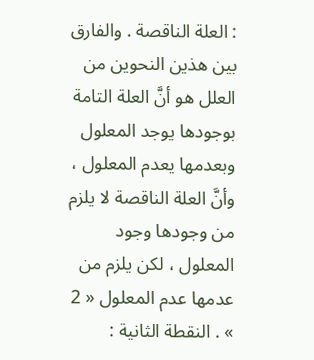: العلة الناقصة . والفارق بين هذين النحوين من العلل هو أنَّ العلة التامة بوجودها يوجد المعلول وبعدمها يعدم المعلول ، وأنَّ العلة الناقصة لا يلزم من وجودها وجود المعلول ، لكن يلزم من عدمها عدم المعلول « 2 » . النقطة الثانية :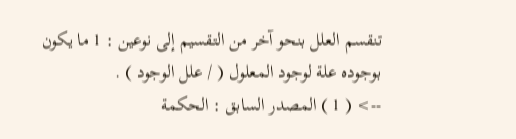تنقسم العلل بنحو آخر من التقسيم إلى نوعين : 1 ما يكون بوجوده علة لوجود المعلول ( / علل الوجود ) .
--> ( 1 ) المصدر السابق : الحكمة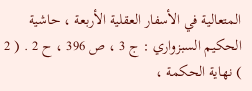المتعالية في الأسفار العقلية الأربعة ، حاشية الحكيم السبزواري : ج 3 ، ص 396 ، ح 2 . ( 2 ) نهاية الحكمة ،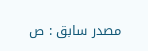مصدر سابق : ص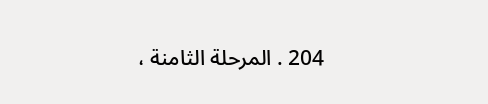204 . المرحلة الثامنة ،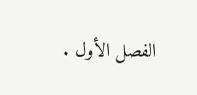الفصل الأول .